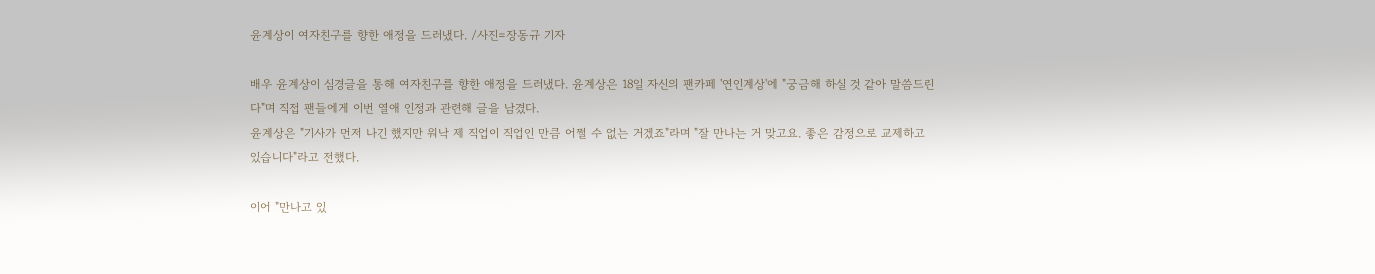윤계상이 여자친구를 향한 애정을 드러냈다. /사진=장동규 기자

배우 윤계상이 심경글을 통해 여자친구를 향한 애정을 드러냈다. 윤계상은 18일 자신의 팬카페 '연인계상'에 "궁금해 하실 것 같아 말씀드린다"며 직접 팬들에게 이번 열애 인정과 관련해 글을 남겼다.
윤계상은 "기사가 먼저 나긴 했지만 워낙 제 직업이 직업인 만큼 어쩔 수 없는 거겠죠"라며 "잘 만나는 거 맞고요. 좋은 감정으로 교제하고 있습니다"라고 전했다.

이어 "만나고 있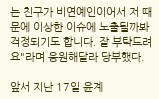는 친구가 비연예인이어서 저 때문에 이상한 이슈에 노출될까봐 걱정되기도 합니다. 잘 부탁드려요"라며 응원해달라 당부했다.

앞서 지난 17일 윤계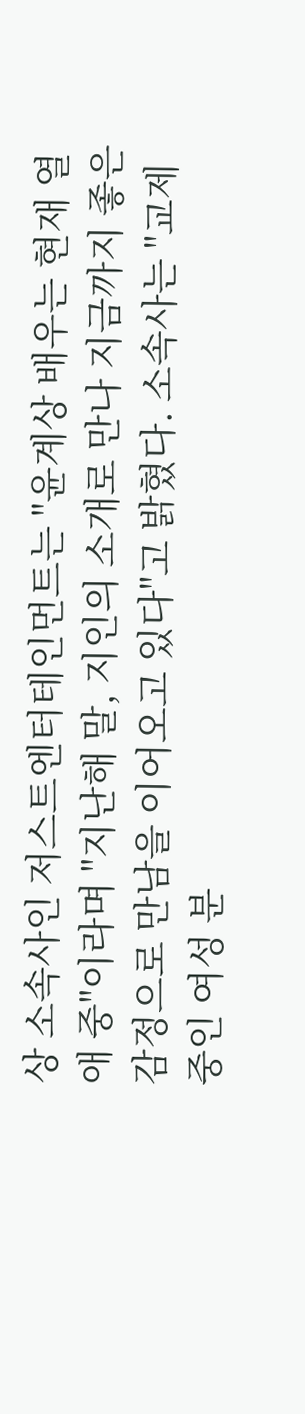상 소속사인 저스트엔터테인먼트는 "윤계상 배우는 현재 열애 중"이라며 "지난해 말, 지인의 소개로 만나 지금까지 좋은 감정으로 만남을 이어오고 있다"고 밝혔다. 소속사는 "교제 중인 여성 분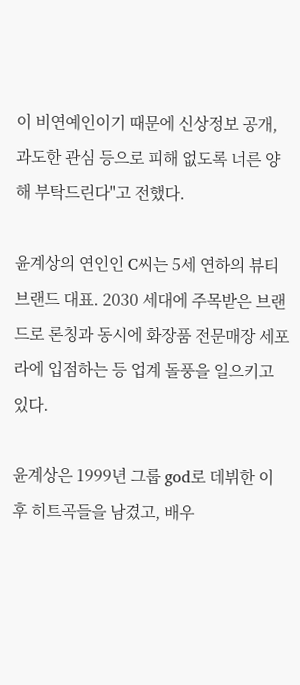이 비연예인이기 때문에 신상정보 공개, 과도한 관심 등으로 피해 없도록 너른 양해 부탁드린다"고 전했다.

윤계상의 연인인 C씨는 5세 연하의 뷰티브랜드 대표. 2030 세대에 주목받은 브랜드로 론칭과 동시에 화장품 전문매장 세포라에 입점하는 등 업계 돌풍을 일으키고 있다.

윤계상은 1999년 그룹 god로 데뷔한 이후 히트곡들을 남겼고, 배우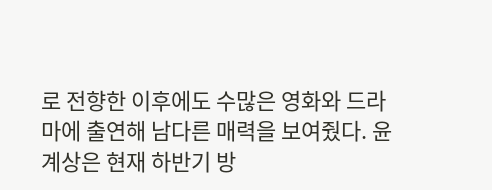로 전향한 이후에도 수많은 영화와 드라마에 출연해 남다른 매력을 보여줬다. 윤계상은 현재 하반기 방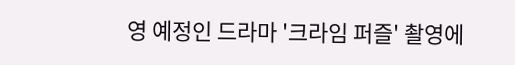영 예정인 드라마 '크라임 퍼즐' 촬영에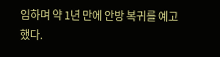임하며 약 1년 만에 안방 복귀를 예고했다.